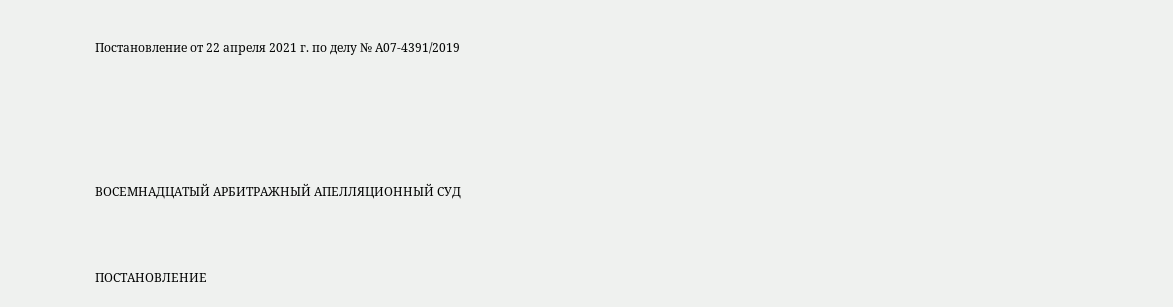Постановление от 22 апреля 2021 г. по делу № А07-4391/2019




ВОСЕМНАДЦАТЫЙ АРБИТРАЖНЫЙ АПЕЛЛЯЦИОННЫЙ СУД


ПОСТАНОВЛЕНИЕ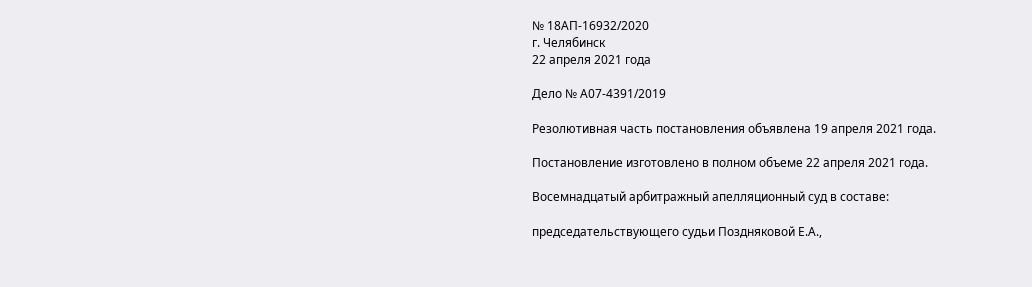№ 18АП-16932/2020
г. Челябинск
22 апреля 2021 года

Дело № А07-4391/2019

Резолютивная часть постановления объявлена 19 апреля 2021 года.

Постановление изготовлено в полном объеме 22 апреля 2021 года.

Восемнадцатый арбитражный апелляционный суд в составе:

председательствующего судьи Поздняковой Е.А.,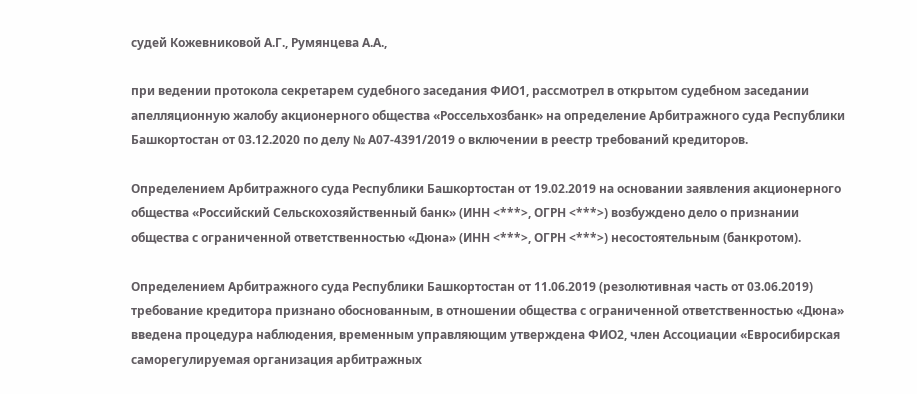судей Кожевниковой А.Г., Румянцева А.А.,

при ведении протокола секретарем судебного заседания ФИО1, рассмотрел в открытом судебном заседании апелляционную жалобу акционерного общества «Россельхозбанк» на определение Арбитражного суда Республики Башкортостан от 03.12.2020 по делу № А07-4391/2019 о включении в реестр требований кредиторов.

Определением Арбитражного суда Республики Башкортостан от 19.02.2019 на основании заявления акционерного общества «Российский Сельскохозяйственный банк» (ИНН <***>, ОГРН <***>) возбуждено дело о признании общества с ограниченной ответственностью «Дюна» (ИНН <***>, ОГРН <***>) несостоятельным (банкротом).

Определением Арбитражного суда Республики Башкортостан от 11.06.2019 (резолютивная часть от 03.06.2019) требование кредитора признано обоснованным, в отношении общества с ограниченной ответственностью «Дюна» введена процедура наблюдения, временным управляющим утверждена ФИО2, член Ассоциации «Евросибирская саморегулируемая организация арбитражных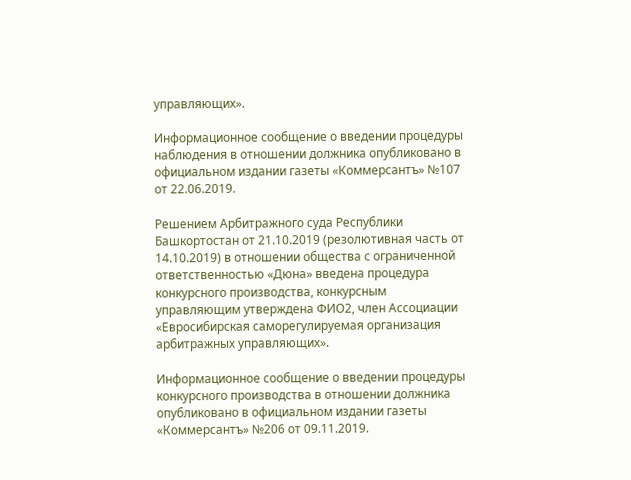управляющих».

Информационное сообщение о введении процедуры наблюдения в отношении должника опубликовано в официальном издании газеты «Коммерсантъ» №107 от 22.06.2019.

Решением Арбитражного суда Республики Башкортостан от 21.10.2019 (резолютивная часть от 14.10.2019) в отношении общества с ограниченной ответственностью «Дюна» введена процедура конкурсного производства, конкурсным управляющим утверждена ФИО2, член Ассоциации «Евросибирская саморегулируемая организация арбитражных управляющих».

Информационное сообщение о введении процедуры конкурсного производства в отношении должника опубликовано в официальном издании газеты «Коммерсантъ» №206 от 09.11.2019.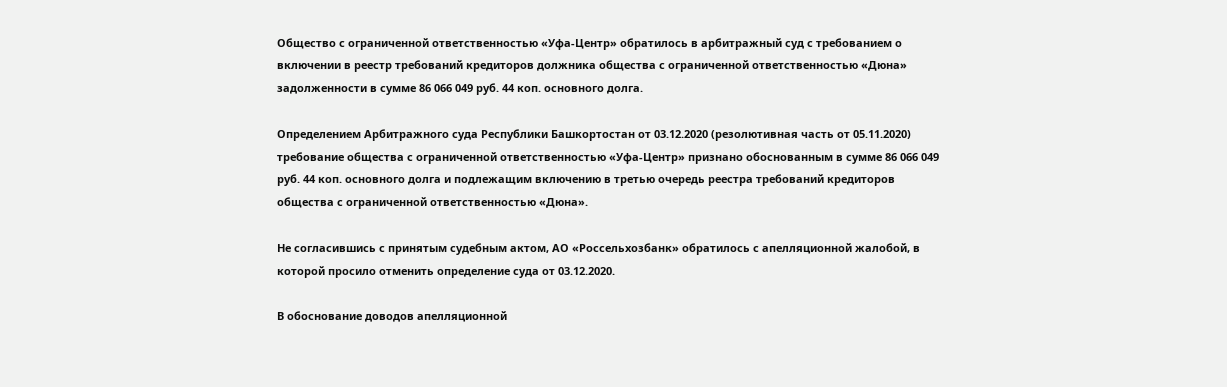Общество с ограниченной ответственностью «Уфа-Центр» обратилось в арбитражный суд с требованием о включении в реестр требований кредиторов должника общества с ограниченной ответственностью «Дюна» задолженности в сумме 86 066 049 руб. 44 коп. основного долга.

Определением Арбитражного суда Республики Башкортостан от 03.12.2020 (резолютивная часть от 05.11.2020) требование общества с ограниченной ответственностью «Уфа-Центр» признано обоснованным в сумме 86 066 049 руб. 44 коп. основного долга и подлежащим включению в третью очередь реестра требований кредиторов общества с ограниченной ответственностью «Дюна».

Не согласившись с принятым судебным актом, АО «Россельхозбанк» обратилось с апелляционной жалобой, в которой просило отменить определение суда от 03.12.2020.

В обоснование доводов апелляционной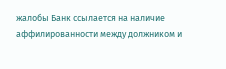жалобы Банк ссылается на наличие аффилированности между должником и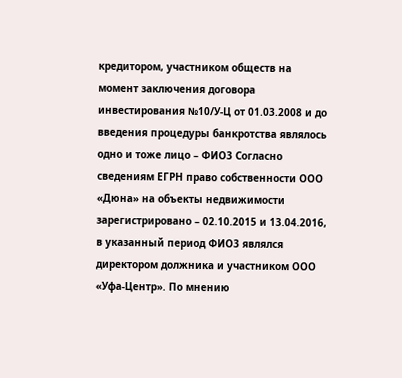кредитором, участником обществ на момент заключения договора инвестирования №10/У-Ц от 01.03.2008 и до введения процедуры банкротства являлось одно и тоже лицо – ФИО3 Согласно сведениям ЕГРН право собственности ООО «Дюна» на объекты недвижимости зарегистрировано – 02.10.2015 и 13.04.2016, в указанный период ФИО3 являлся директором должника и участником ООО «Уфа-Центр». По мнению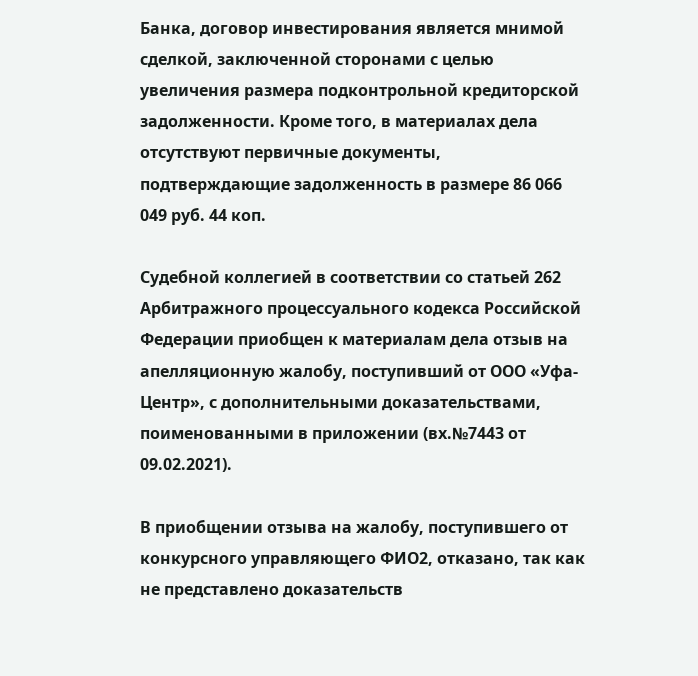Банка, договор инвестирования является мнимой сделкой, заключенной сторонами с целью увеличения размера подконтрольной кредиторской задолженности. Кроме того, в материалах дела отсутствуют первичные документы, подтверждающие задолженность в размере 86 066 049 руб. 44 коп.

Судебной коллегией в соответствии со статьей 262 Арбитражного процессуального кодекса Российской Федерации приобщен к материалам дела отзыв на апелляционную жалобу, поступивший от ООО «Уфа-Центр», с дополнительными доказательствами, поименованными в приложении (вх.№7443 от 09.02.2021).

В приобщении отзыва на жалобу, поступившего от конкурсного управляющего ФИО2, отказано, так как не представлено доказательств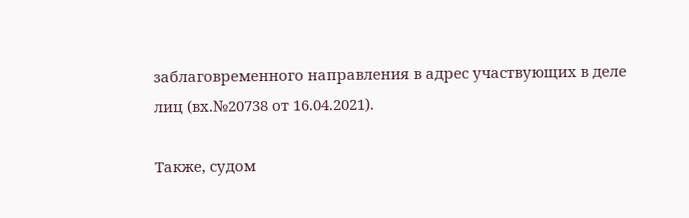заблаговременного направления в адрес участвующих в деле лиц (вх.№20738 от 16.04.2021).

Также, судом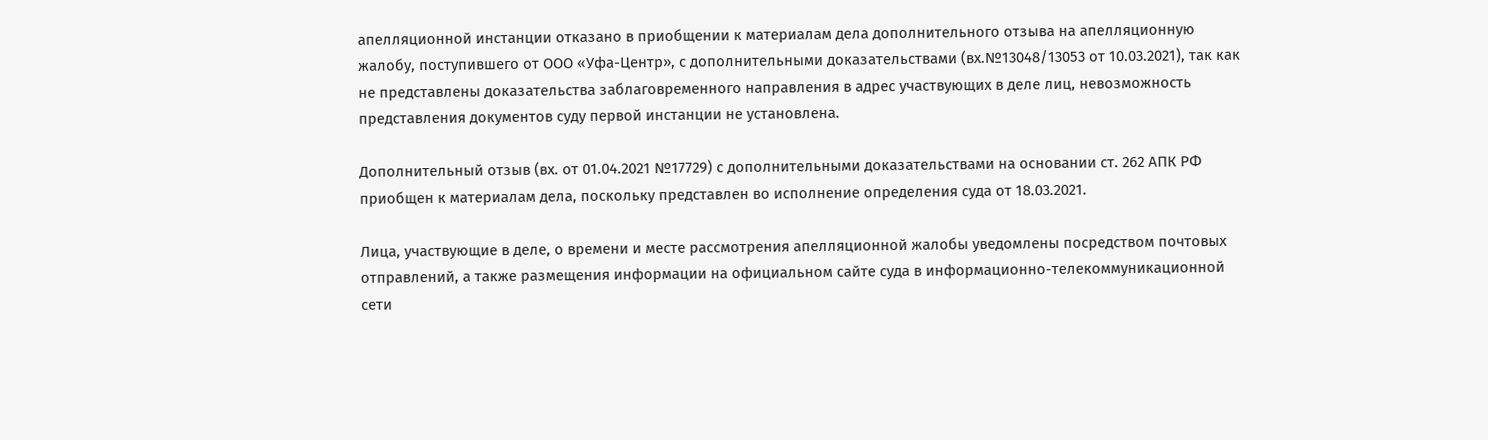апелляционной инстанции отказано в приобщении к материалам дела дополнительного отзыва на апелляционную жалобу, поступившего от ООО «Уфа-Центр», с дополнительными доказательствами (вх.№13048/13053 от 10.03.2021), так как не представлены доказательства заблаговременного направления в адрес участвующих в деле лиц, невозможность представления документов суду первой инстанции не установлена.

Дополнительный отзыв (вх. от 01.04.2021 №17729) с дополнительными доказательствами на основании ст. 262 АПК РФ приобщен к материалам дела, поскольку представлен во исполнение определения суда от 18.03.2021.

Лица, участвующие в деле, о времени и месте рассмотрения апелляционной жалобы уведомлены посредством почтовых отправлений, а также размещения информации на официальном сайте суда в информационно-телекоммуникационной сети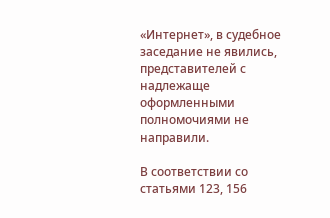«Интернет», в судебное заседание не явились, представителей с надлежаще оформленными полномочиями не направили.

В соответствии со статьями 123, 156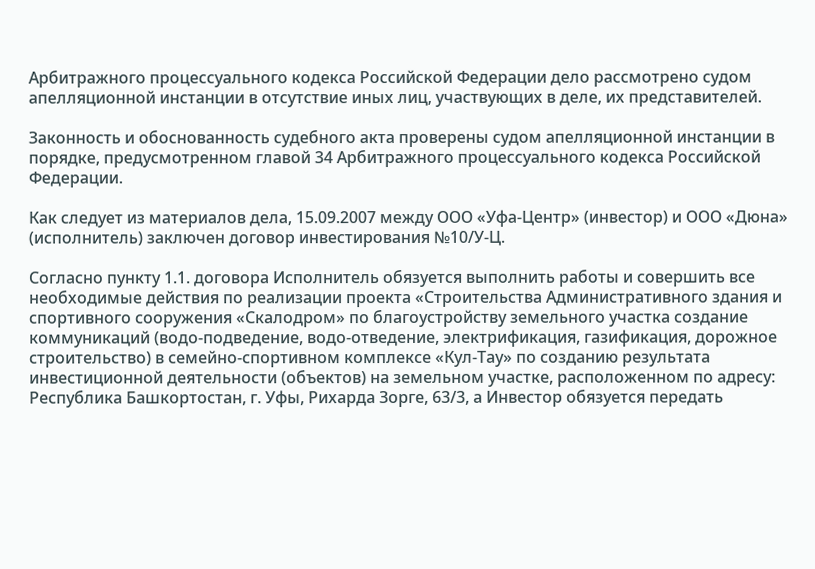Арбитражного процессуального кодекса Российской Федерации дело рассмотрено судом апелляционной инстанции в отсутствие иных лиц, участвующих в деле, их представителей.

Законность и обоснованность судебного акта проверены судом апелляционной инстанции в порядке, предусмотренном главой 34 Арбитражного процессуального кодекса Российской Федерации.

Как следует из материалов дела, 15.09.2007 между ООО «Уфа-Центр» (инвестор) и ООО «Дюна» (исполнитель) заключен договор инвестирования №10/У-Ц.

Согласно пункту 1.1. договора Исполнитель обязуется выполнить работы и совершить все необходимые действия по реализации проекта «Строительства Административного здания и спортивного сооружения «Скалодром» по благоустройству земельного участка создание коммуникаций (водо-подведение, водо-отведение, электрификация, газификация, дорожное строительство) в семейно-спортивном комплексе «Кул-Тау» по созданию результата инвестиционной деятельности (объектов) на земельном участке, расположенном по адресу: Республика Башкортостан, г. Уфы, Рихарда Зорге, 63/3, а Инвестор обязуется передать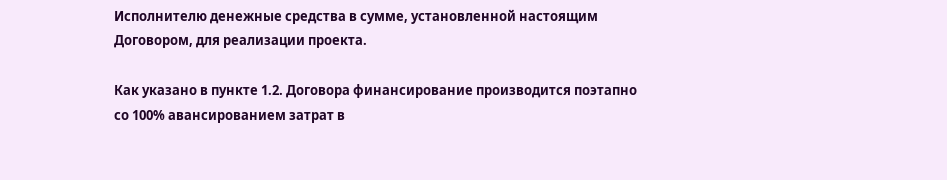Исполнителю денежные средства в сумме, установленной настоящим Договором, для реализации проекта.

Как указано в пункте 1.2. Договора финансирование производится поэтапно со 100% авансированием затрат в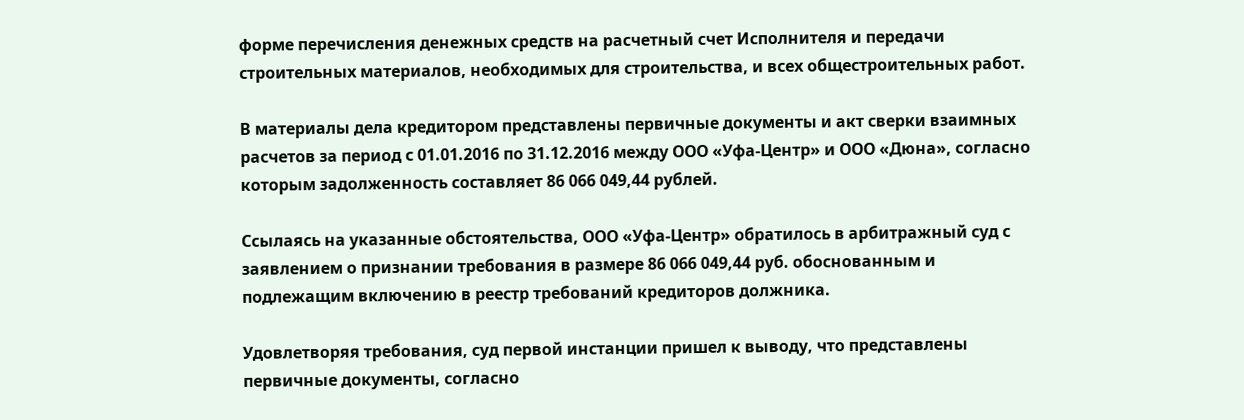форме перечисления денежных средств на расчетный счет Исполнителя и передачи строительных материалов, необходимых для строительства, и всех общестроительных работ.

В материалы дела кредитором представлены первичные документы и акт сверки взаимных расчетов за период с 01.01.2016 по 31.12.2016 между ООО «Уфа-Центр» и ООО «Дюна», согласно которым задолженность составляет 86 066 049,44 рублей.

Ссылаясь на указанные обстоятельства, ООО «Уфа-Центр» обратилось в арбитражный суд с заявлением о признании требования в размере 86 066 049,44 руб. обоснованным и подлежащим включению в реестр требований кредиторов должника.

Удовлетворяя требования, суд первой инстанции пришел к выводу, что представлены первичные документы, согласно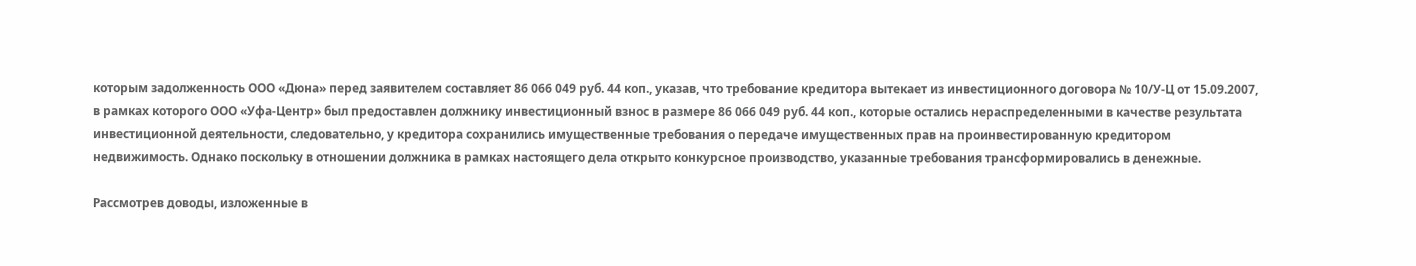которым задолженность ООО «Дюна» перед заявителем составляет 86 066 049 руб. 44 коп., указав, что требование кредитора вытекает из инвестиционного договора № 10/У-Ц от 15.09.2007, в рамках которого ООО «Уфа-Центр» был предоставлен должнику инвестиционный взнос в размере 86 066 049 руб. 44 коп., которые остались нераспределенными в качестве результата инвестиционной деятельности, следовательно, у кредитора сохранились имущественные требования о передаче имущественных прав на проинвестированную кредитором недвижимость. Однако поскольку в отношении должника в рамках настоящего дела открыто конкурсное производство, указанные требования трансформировались в денежные.

Рассмотрев доводы, изложенные в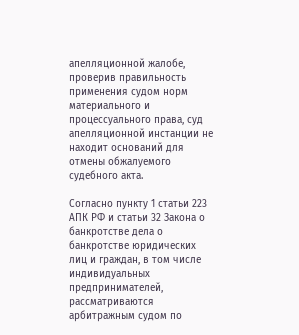апелляционной жалобе, проверив правильность применения судом норм материального и процессуального права, суд апелляционной инстанции не находит оснований для отмены обжалуемого судебного акта.

Согласно пункту 1 статьи 223 АПК РФ и статьи 32 Закона о банкротстве дела о банкротстве юридических лиц и граждан, в том числе индивидуальных предпринимателей, рассматриваются арбитражным судом по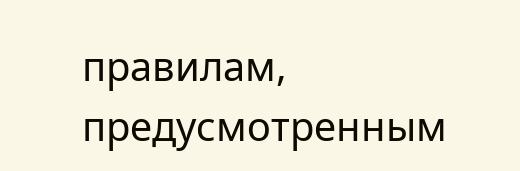правилам, предусмотренным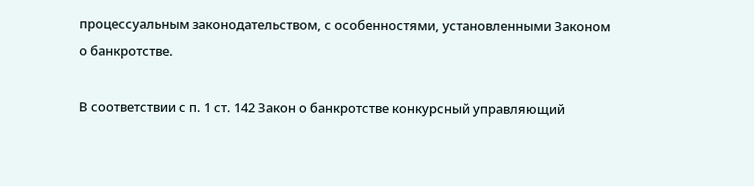процессуальным законодательством, с особенностями, установленными Законом о банкротстве.

В соответствии с п. 1 ст. 142 Закон о банкротстве конкурсный управляющий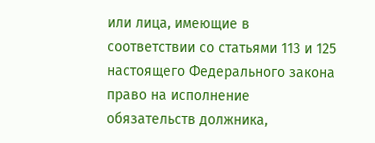или лица, имеющие в соответствии со статьями 113 и 125 настоящего Федерального закона право на исполнение обязательств должника,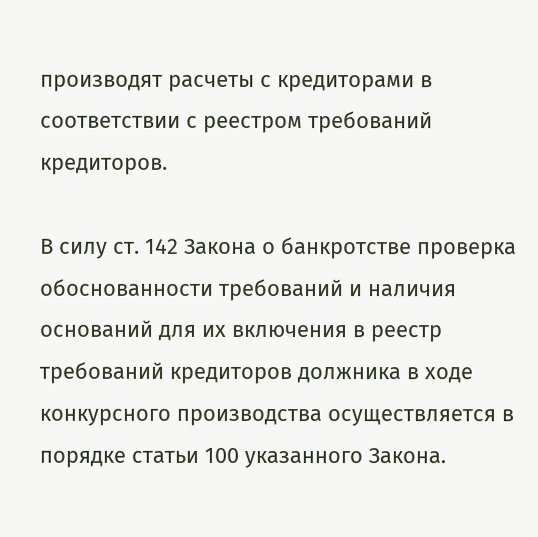производят расчеты с кредиторами в соответствии с реестром требований кредиторов.

В силу ст. 142 Закона о банкротстве проверка обоснованности требований и наличия оснований для их включения в реестр требований кредиторов должника в ходе конкурсного производства осуществляется в порядке статьи 100 указанного Закона.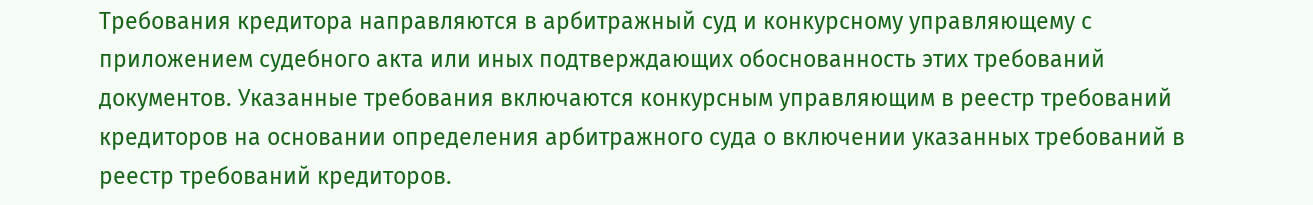Требования кредитора направляются в арбитражный суд и конкурсному управляющему с приложением судебного акта или иных подтверждающих обоснованность этих требований документов. Указанные требования включаются конкурсным управляющим в реестр требований кредиторов на основании определения арбитражного суда о включении указанных требований в реестр требований кредиторов.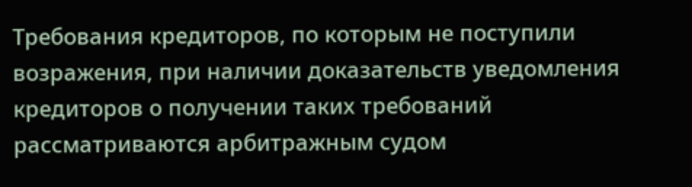Требования кредиторов, по которым не поступили возражения, при наличии доказательств уведомления кредиторов о получении таких требований рассматриваются арбитражным судом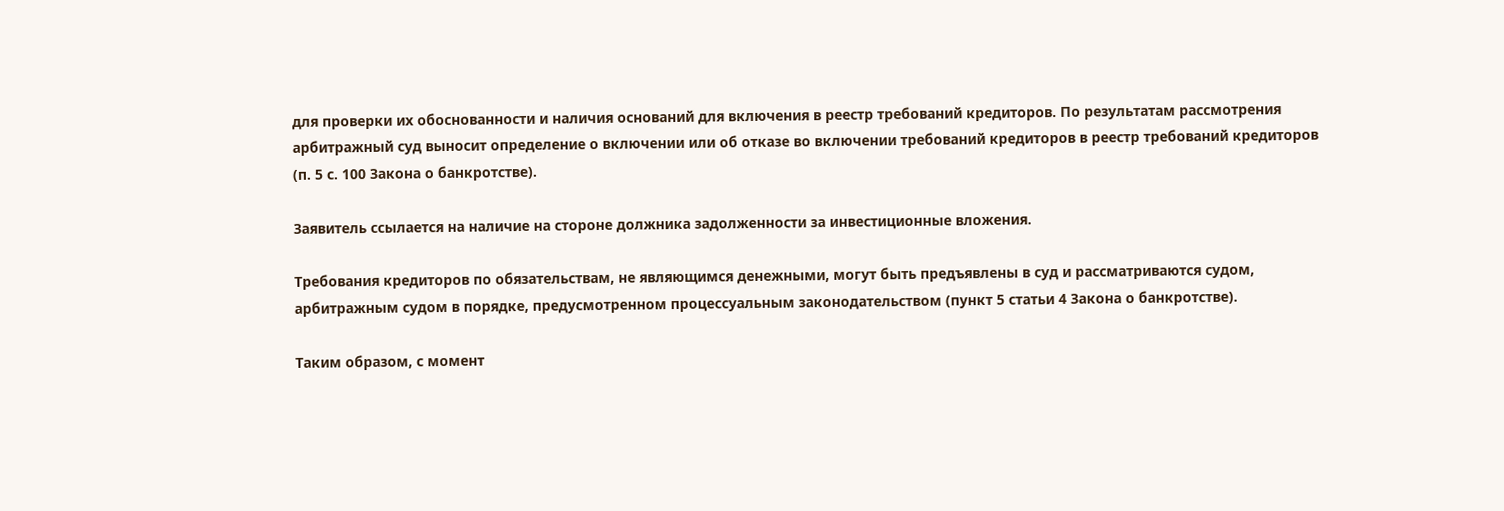для проверки их обоснованности и наличия оснований для включения в реестр требований кредиторов. По результатам рассмотрения арбитражный суд выносит определение о включении или об отказе во включении требований кредиторов в реестр требований кредиторов (п. 5 с. 100 Закона о банкротстве).

Заявитель ссылается на наличие на стороне должника задолженности за инвестиционные вложения.

Требования кредиторов по обязательствам, не являющимся денежными, могут быть предъявлены в суд и рассматриваются судом, арбитражным судом в порядке, предусмотренном процессуальным законодательством (пункт 5 статьи 4 Закона о банкротстве).

Таким образом, с момент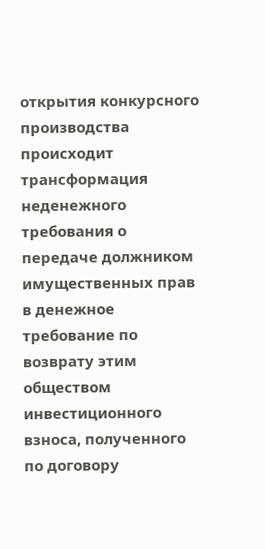открытия конкурсного производства происходит трансформация неденежного требования о передаче должником имущественных прав в денежное требование по возврату этим обществом инвестиционного взноса, полученного по договору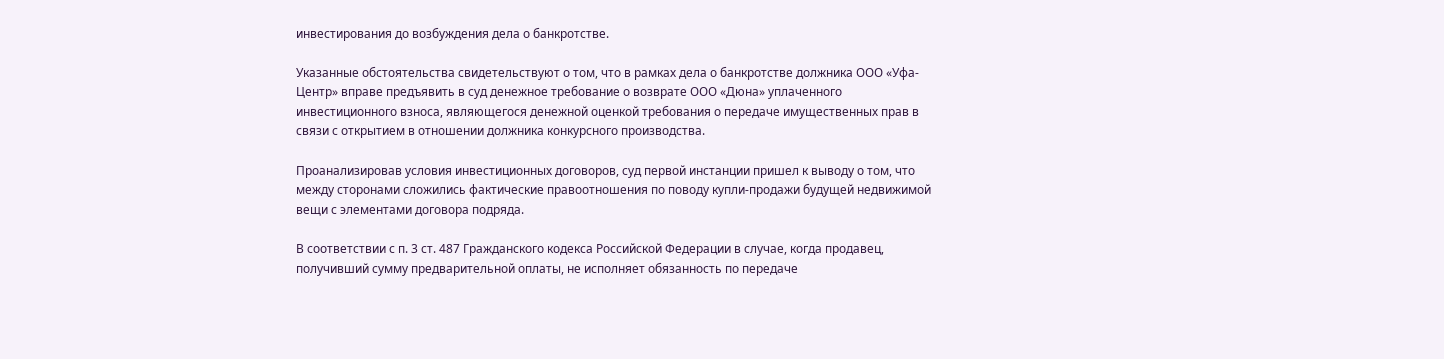инвестирования до возбуждения дела о банкротстве.

Указанные обстоятельства свидетельствуют о том, что в рамках дела о банкротстве должника ООО «Уфа-Центр» вправе предъявить в суд денежное требование о возврате ООО «Дюна» уплаченного инвестиционного взноса, являющегося денежной оценкой требования о передаче имущественных прав в связи с открытием в отношении должника конкурсного производства.

Проанализировав условия инвестиционных договоров, суд первой инстанции пришел к выводу о том, что между сторонами сложились фактические правоотношения по поводу купли-продажи будущей недвижимой вещи с элементами договора подряда.

В соответствии с п. 3 ст. 487 Гражданского кодекса Российской Федерации в случае, когда продавец, получивший сумму предварительной оплаты, не исполняет обязанность по передаче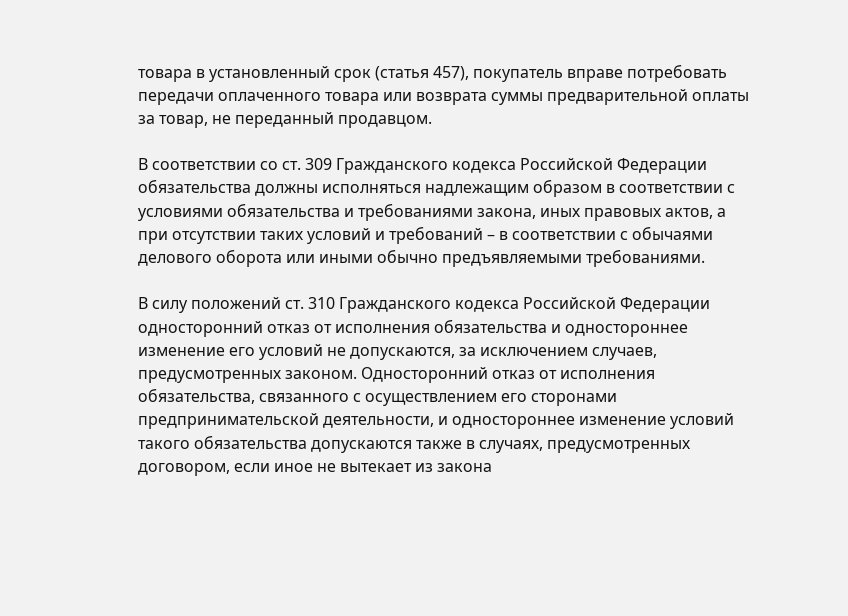товара в установленный срок (статья 457), покупатель вправе потребовать передачи оплаченного товара или возврата суммы предварительной оплаты за товар, не переданный продавцом.

В соответствии со ст. 309 Гражданского кодекса Российской Федерации обязательства должны исполняться надлежащим образом в соответствии с условиями обязательства и требованиями закона, иных правовых актов, а при отсутствии таких условий и требований – в соответствии с обычаями делового оборота или иными обычно предъявляемыми требованиями.

В силу положений ст. 310 Гражданского кодекса Российской Федерации односторонний отказ от исполнения обязательства и одностороннее изменение его условий не допускаются, за исключением случаев, предусмотренных законом. Односторонний отказ от исполнения обязательства, связанного с осуществлением его сторонами предпринимательской деятельности, и одностороннее изменение условий такого обязательства допускаются также в случаях, предусмотренных договором, если иное не вытекает из закона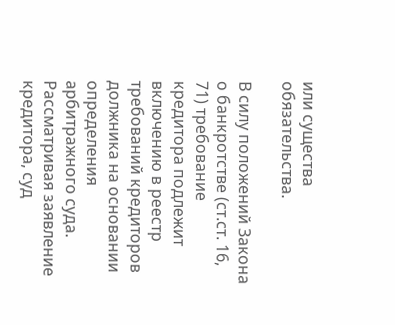или существа обязательства.

В силу положений Закона о банкротстве (ст.ст. 16, 71) требование кредитора подлежит включению в реестр требований кредиторов должника на основании определения арбитражного суда. Рассматривая заявление кредитора, суд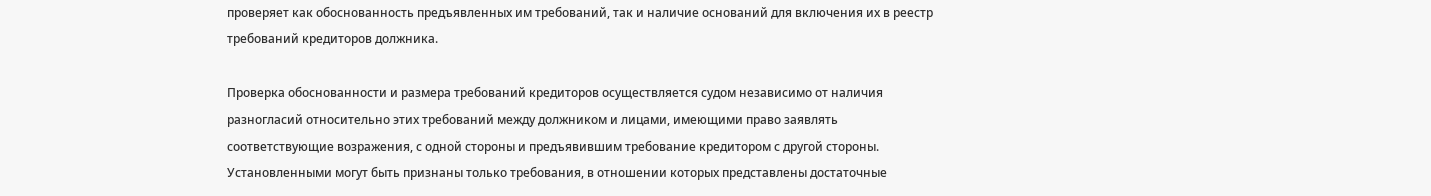проверяет как обоснованность предъявленных им требований, так и наличие оснований для включения их в реестр требований кредиторов должника.

Проверка обоснованности и размера требований кредиторов осуществляется судом независимо от наличия разногласий относительно этих требований между должником и лицами, имеющими право заявлять соответствующие возражения, с одной стороны и предъявившим требование кредитором с другой стороны. Установленными могут быть признаны только требования, в отношении которых представлены достаточные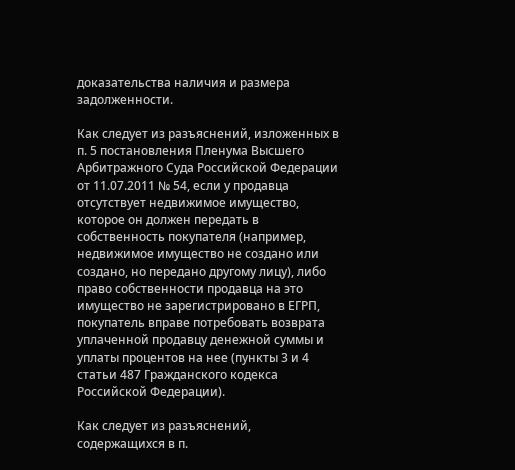доказательства наличия и размера задолженности.

Как следует из разъяснений, изложенных в п. 5 постановления Пленума Высшего Арбитражного Суда Российской Федерации от 11.07.2011 № 54, если у продавца отсутствует недвижимое имущество, которое он должен передать в собственность покупателя (например, недвижимое имущество не создано или создано, но передано другому лицу), либо право собственности продавца на это имущество не зарегистрировано в ЕГРП, покупатель вправе потребовать возврата уплаченной продавцу денежной суммы и уплаты процентов на нее (пункты 3 и 4 статьи 487 Гражданского кодекса Российской Федерации).

Как следует из разъяснений, содержащихся в п.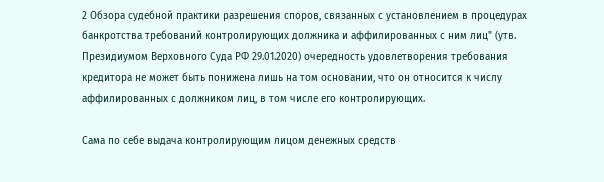2 Обзора судебной практики разрешения споров, связанных с установлением в процедурах банкротства требований контролирующих должника и аффилированных с ним лиц" (утв. Президиумом Верховного Суда РФ 29.01.2020) очередность удовлетворения требования кредитора не может быть понижена лишь на том основании, что он относится к числу аффилированных с должником лиц, в том числе его контролирующих.

Сама по себе выдача контролирующим лицом денежных средств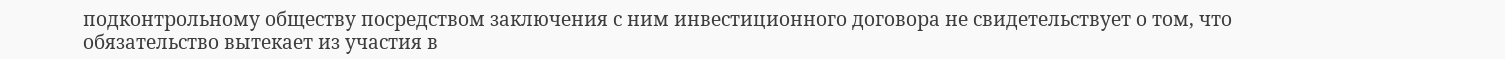подконтрольному обществу посредством заключения с ним инвестиционного договора не свидетельствует о том, что обязательство вытекает из участия в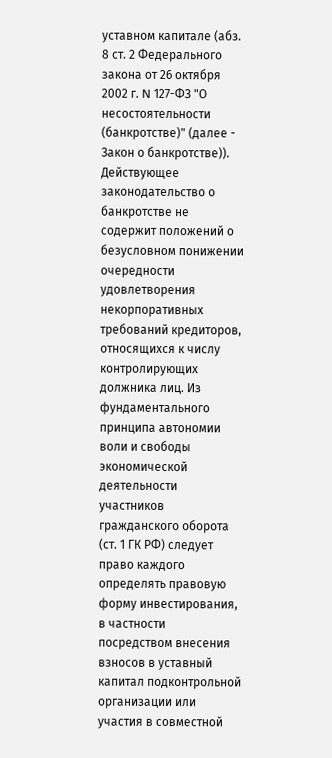уставном капитале (абз. 8 ст. 2 Федерального закона от 26 октября 2002 г. N 127-ФЗ "О несостоятельности (банкротстве)" (далее - Закон о банкротстве)). Действующее законодательство о банкротстве не содержит положений о безусловном понижении очередности удовлетворения некорпоративных требований кредиторов, относящихся к числу контролирующих должника лиц. Из фундаментального принципа автономии воли и свободы экономической деятельности участников гражданского оборота (ст. 1 ГК РФ) следует право каждого определять правовую форму инвестирования, в частности посредством внесения взносов в уставный капитал подконтрольной организации или участия в совместной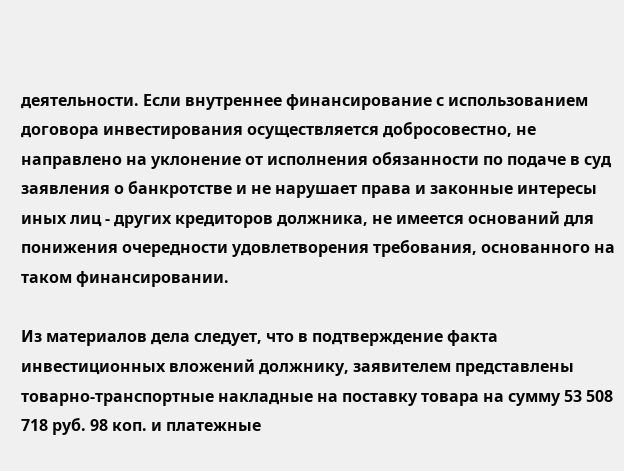деятельности. Если внутреннее финансирование с использованием договора инвестирования осуществляется добросовестно, не направлено на уклонение от исполнения обязанности по подаче в суд заявления о банкротстве и не нарушает права и законные интересы иных лиц - других кредиторов должника, не имеется оснований для понижения очередности удовлетворения требования, основанного на таком финансировании.

Из материалов дела следует, что в подтверждение факта инвестиционных вложений должнику, заявителем представлены товарно-транспортные накладные на поставку товара на сумму 53 508 718 руб. 98 коп. и платежные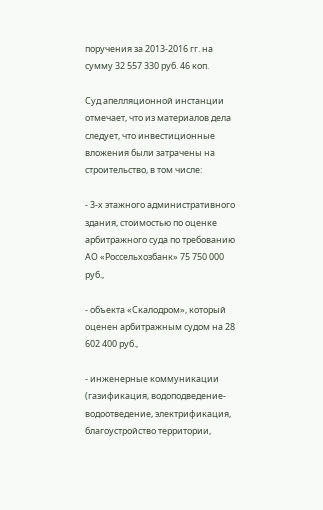поручения за 2013-2016 гг. на сумму 32 557 330 руб. 46 коп.

Суд апелляционной инстанции отмечает, что из материалов дела следует, что инвестиционные вложения были затрачены на строительство, в том числе:

- 3-х этажного административного здания, стоимостью по оценке арбитражного суда по требованию АО «Россельхозбанк» 75 750 000 руб.,

- объекта «Скалодром», который оценен арбитражным судом на 28 602 400 руб.,

- инженерные коммуникации (газификация, водоподведение-водоотведение, электрификация, благоустройство территории,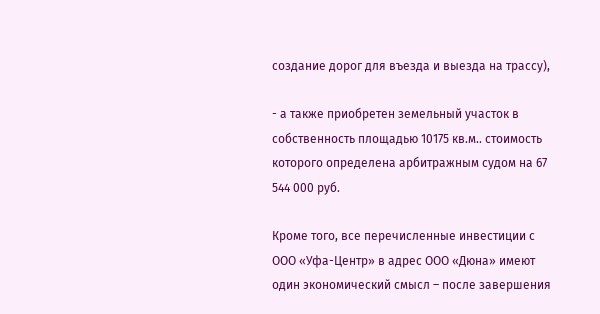создание дорог для въезда и выезда на трассу),

- а также приобретен земельный участок в собственность площадью 10175 кв.м.. стоимость которого определена арбитражным судом на 67 544 000 руб.

Кроме того, все перечисленные инвестиции с ООО «Уфа-Центр» в адрес ООО «Дюна» имеют один экономический смысл – после завершения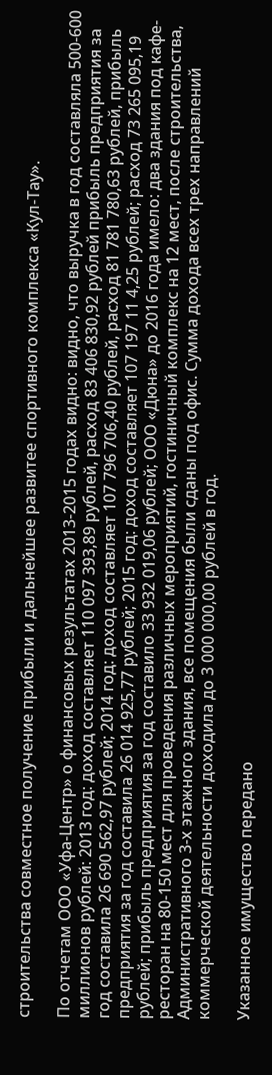строительства совместное получение прибыли и дальнейшее развитее спортивного комплекса «Кул-Тау».

По отчетам ООО «Уфа-Центр» о финансовых результатах 2013-2015 годах видно: видно, что выручка в год составляла 500-600 миллионов рублей: 2013 год: доход составляет 110 097 393,89 рублей, расход 83 406 830,92 рублей прибыль предприятия за год составила 26 690 562,97 рублей; 2014 год: доход составляет 107 796 706,40 рублей, расход 81 781 780,63 рублей, прибыль предприятия за год составила 26 014 925,77 рублей; 2015 год: доход составляет 107 197 11 4,25 рублей; расход 73 265 095,19 рублей; прибыль предприятия за год составило 33 932 019,06 рублей; ООО «Дюна» до 2016 года имело: два здания под кафе-ресторан на 80-150 мест для проведения различных мероприятий, гостиничный комплекс на 12 мест, после строительства, Административного 3-х этажного здания, все помещения были сданы под офис. Сумма дохода всех трех направлений коммерческой деятельности доходила до 3 000 000,00 рублей в год.

Указанное имущество передано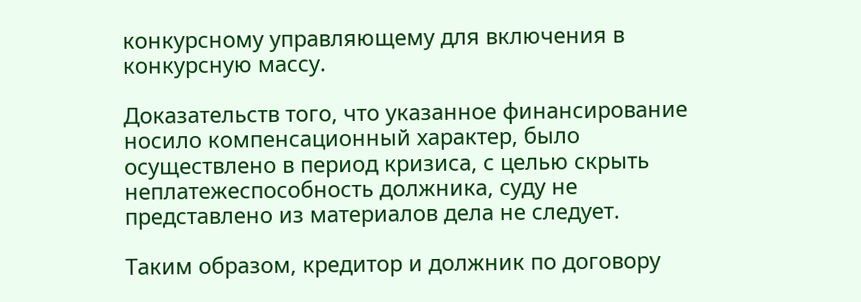конкурсному управляющему для включения в конкурсную массу.

Доказательств того, что указанное финансирование носило компенсационный характер, было осуществлено в период кризиса, с целью скрыть неплатежеспособность должника, суду не представлено из материалов дела не следует.

Таким образом, кредитор и должник по договору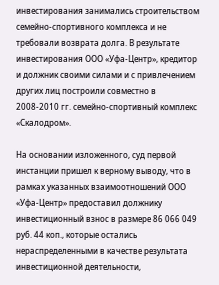инвестирования занимались строительством семейно-спортивного комплекса и не требовали возврата долга. В результате инвестирования ООО «Уфа-Центр», кредитор и должник своими силами и с привлечением других лиц построили совместно в 2008-2010 гг. семейно-спортивный комплекс «Скалодром».

На основании изложенного, суд первой инстанции пришел к верному выводу, что в рамках указанных взаимоотношений ООО «Уфа-Центр» предоставил должнику инвестиционный взнос в размере 86 066 049 руб. 44 коп., которые остались нераспределенными в качестве результата инвестиционной деятельности,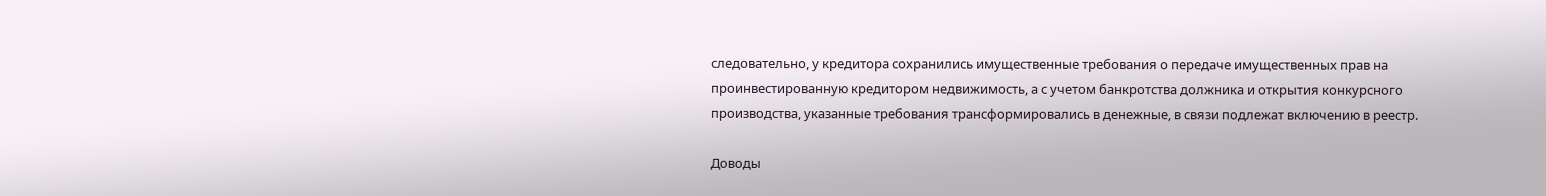следовательно, у кредитора сохранились имущественные требования о передаче имущественных прав на проинвестированную кредитором недвижимость, а с учетом банкротства должника и открытия конкурсного производства, указанные требования трансформировались в денежные, в связи подлежат включению в реестр.

Доводы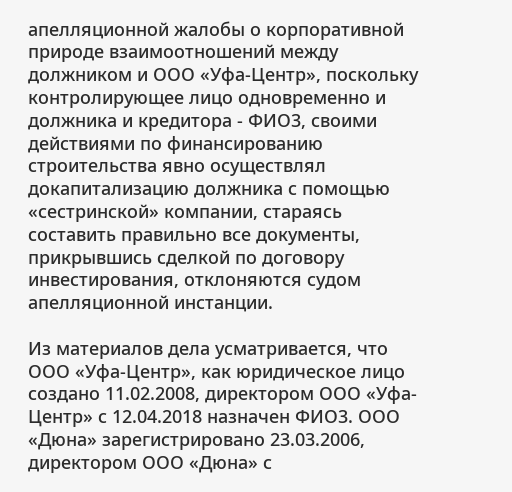апелляционной жалобы о корпоративной природе взаимоотношений между должником и ООО «Уфа-Центр», поскольку контролирующее лицо одновременно и должника и кредитора - ФИО3, своими действиями по финансированию строительства явно осуществлял докапитализацию должника с помощью «сестринской» компании, стараясь составить правильно все документы, прикрывшись сделкой по договору инвестирования, отклоняются судом апелляционной инстанции.

Из материалов дела усматривается, что ООО «Уфа-Центр», как юридическое лицо создано 11.02.2008, директором ООО «Уфа-Центр» с 12.04.2018 назначен ФИО3. ООО «Дюна» зарегистрировано 23.03.2006, директором ООО «Дюна» с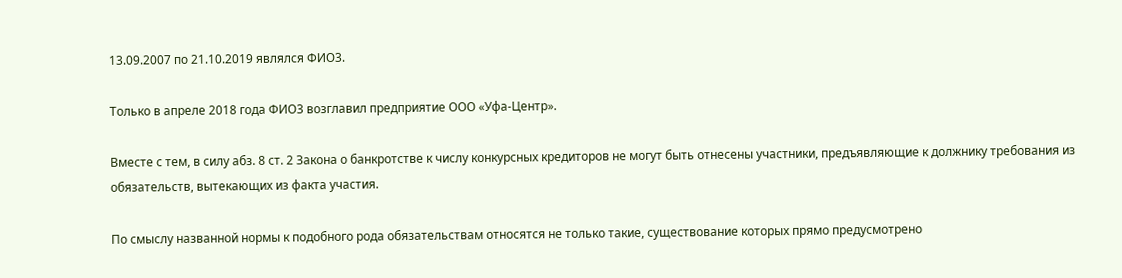13.09.2007 по 21.10.2019 являлся ФИО3.

Только в апреле 2018 года ФИО3 возглавил предприятие ООО «Уфа-Центр».

Вместе с тем, в силу абз. 8 ст. 2 Закона о банкротстве к числу конкурсных кредиторов не могут быть отнесены участники, предъявляющие к должнику требования из обязательств, вытекающих из факта участия.

По смыслу названной нормы к подобного рода обязательствам относятся не только такие, существование которых прямо предусмотрено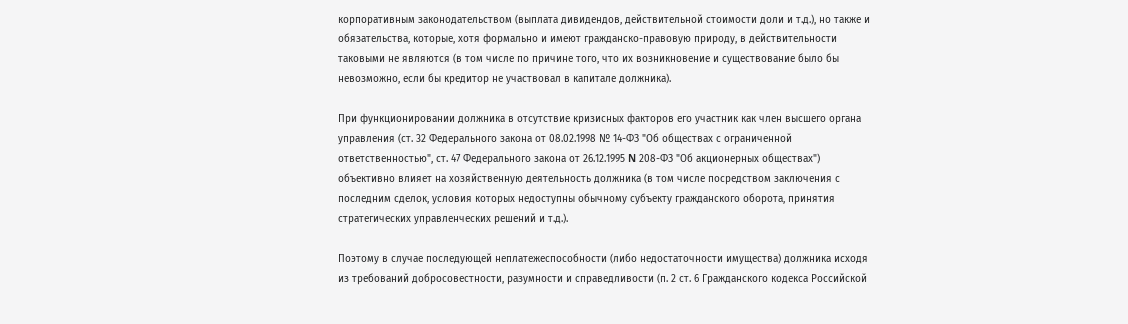корпоративным законодательством (выплата дивидендов, действительной стоимости доли и т.д.), но также и обязательства, которые, хотя формально и имеют гражданско-правовую природу, в действительности таковыми не являются (в том числе по причине того, что их возникновение и существование было бы невозможно, если бы кредитор не участвовал в капитале должника).

При функционировании должника в отсутствие кризисных факторов его участник как член высшего органа управления (ст. 32 Федерального закона от 08.02.1998 № 14-ФЗ "Об обществах с ограниченной ответственностью", ст. 47 Федерального закона от 26.12.1995 N 208-ФЗ "Об акционерных обществах") объективно влияет на хозяйственную деятельность должника (в том числе посредством заключения с последним сделок, условия которых недоступны обычному субъекту гражданского оборота, принятия стратегических управленческих решений и т.д.).

Поэтому в случае последующей неплатежеспособности (либо недостаточности имущества) должника исходя из требований добросовестности, разумности и справедливости (п. 2 ст. 6 Гражданского кодекса Российской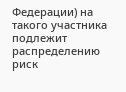Федерации) на такого участника подлежит распределению риск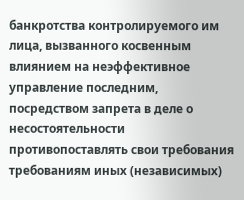банкротства контролируемого им лица, вызванного косвенным влиянием на неэффективное управление последним, посредством запрета в деле о несостоятельности противопоставлять свои требования требованиям иных (независимых)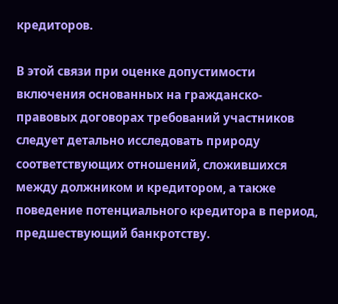кредиторов.

В этой связи при оценке допустимости включения основанных на гражданско-правовых договорах требований участников следует детально исследовать природу соответствующих отношений, сложившихся между должником и кредитором, а также поведение потенциального кредитора в период, предшествующий банкротству.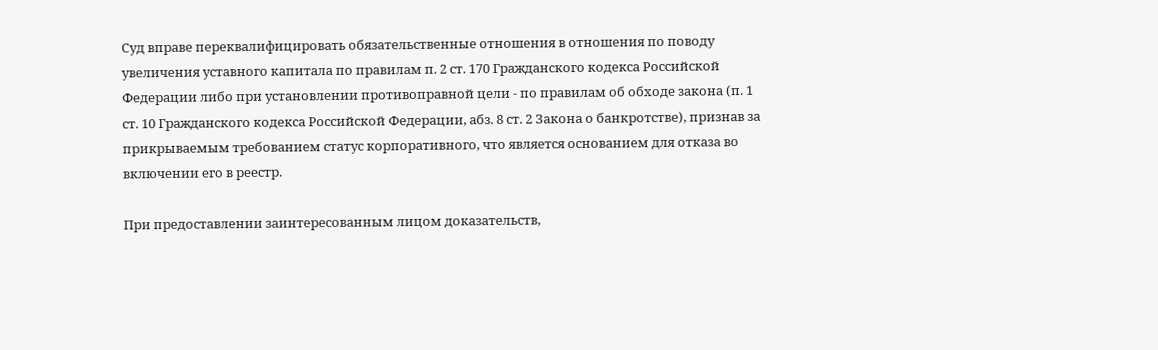Суд вправе переквалифицировать обязательственные отношения в отношения по поводу увеличения уставного капитала по правилам п. 2 ст. 170 Гражданского кодекса Российской Федерации либо при установлении противоправной цели - по правилам об обходе закона (п. 1 ст. 10 Гражданского кодекса Российской Федерации, абз. 8 ст. 2 Закона о банкротстве), признав за прикрываемым требованием статус корпоративного, что является основанием для отказа во включении его в реестр.

При предоставлении заинтересованным лицом доказательств,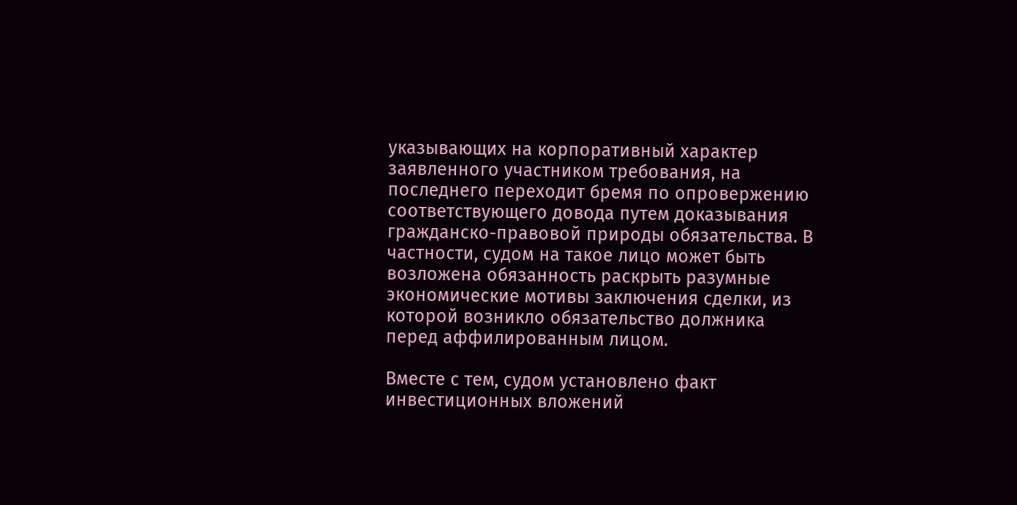указывающих на корпоративный характер заявленного участником требования, на последнего переходит бремя по опровержению соответствующего довода путем доказывания гражданско-правовой природы обязательства. В частности, судом на такое лицо может быть возложена обязанность раскрыть разумные экономические мотивы заключения сделки, из которой возникло обязательство должника перед аффилированным лицом.

Вместе с тем, судом установлено факт инвестиционных вложений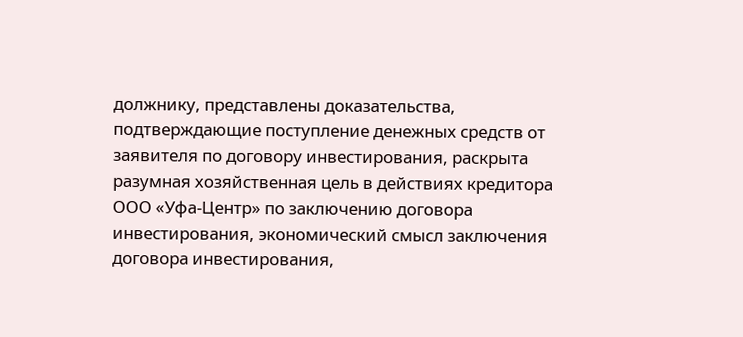должнику, представлены доказательства, подтверждающие поступление денежных средств от заявителя по договору инвестирования, раскрыта разумная хозяйственная цель в действиях кредитора ООО «Уфа-Центр» по заключению договора инвестирования, экономический смысл заключения договора инвестирования,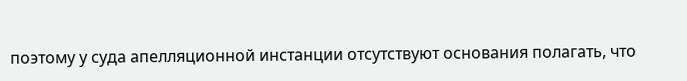поэтому у суда апелляционной инстанции отсутствуют основания полагать, что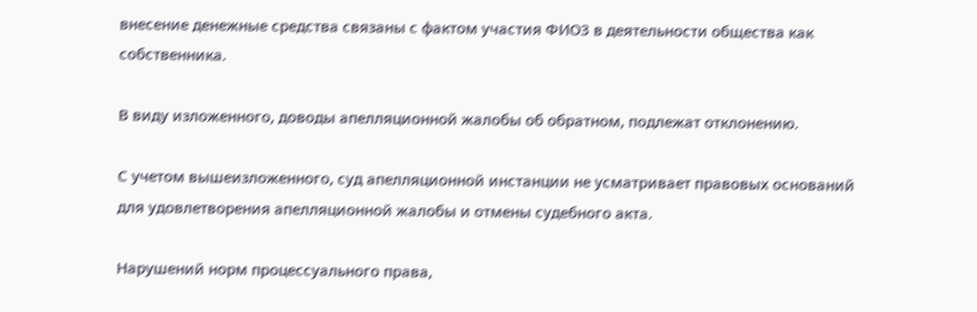внесение денежные средства связаны с фактом участия ФИО3 в деятельности общества как собственника.

В виду изложенного, доводы апелляционной жалобы об обратном, подлежат отклонению.

С учетом вышеизложенного, суд апелляционной инстанции не усматривает правовых оснований для удовлетворения апелляционной жалобы и отмены судебного акта.

Нарушений норм процессуального права,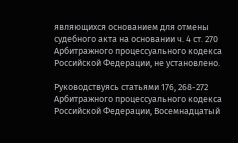являющихся основанием для отмены судебного акта на основании ч. 4 ст. 270 Арбитражного процессуального кодекса Российской Федерации, не установлено.

Руководствуясь статьями 176, 268-272 Арбитражного процессуального кодекса Российской Федерации, Восемнадцатый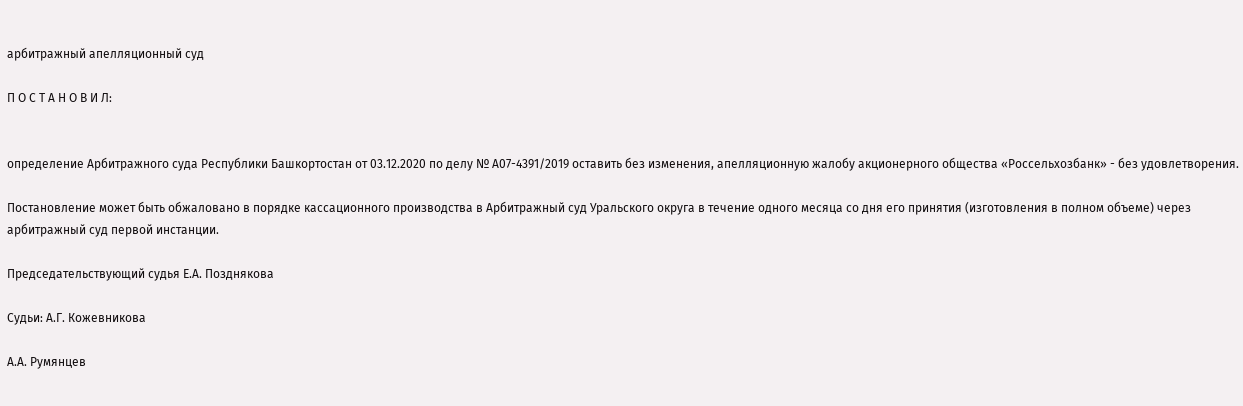арбитражный апелляционный суд

П О С Т А Н О В И Л:


определение Арбитражного суда Республики Башкортостан от 03.12.2020 по делу № А07-4391/2019 оставить без изменения, апелляционную жалобу акционерного общества «Россельхозбанк» - без удовлетворения.

Постановление может быть обжаловано в порядке кассационного производства в Арбитражный суд Уральского округа в течение одного месяца со дня его принятия (изготовления в полном объеме) через арбитражный суд первой инстанции.

Председательствующий судья Е.А. Позднякова

Судьи: А.Г. Кожевникова

А.А. Румянцев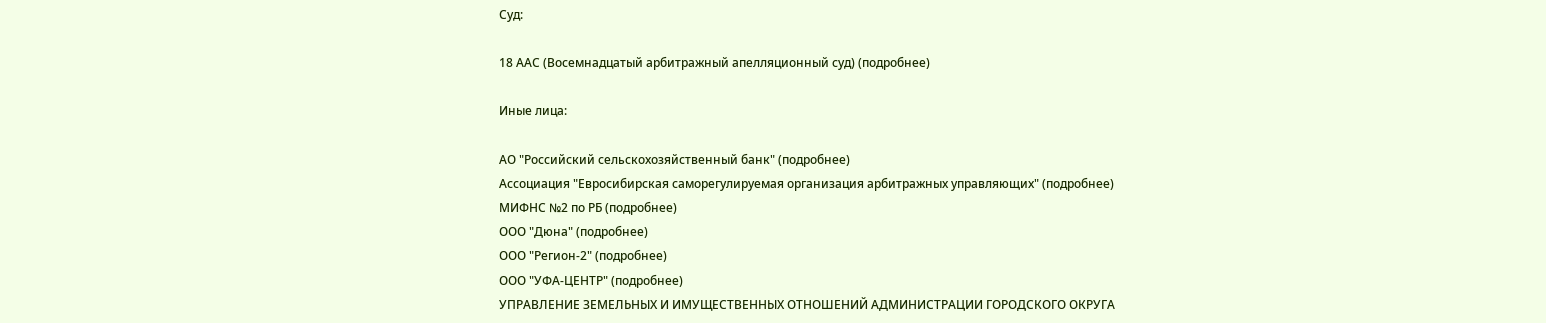Суд:

18 ААС (Восемнадцатый арбитражный апелляционный суд) (подробнее)

Иные лица:

АО "Российский сельскохозяйственный банк" (подробнее)
Ассоциация "Евросибирская саморегулируемая организация арбитражных управляющих" (подробнее)
МИФНС №2 по РБ (подробнее)
ООО "Дюна" (подробнее)
ООО "Регион-2" (подробнее)
ООО "УФА-ЦЕНТР" (подробнее)
УПРАВЛЕНИЕ ЗЕМЕЛЬНЫХ И ИМУЩЕСТВЕННЫХ ОТНОШЕНИЙ АДМИНИСТРАЦИИ ГОРОДСКОГО ОКРУГА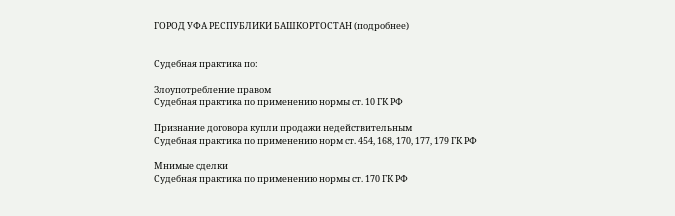ГОРОД УФА РЕСПУБЛИКИ БАШКОРТОСТАН (подробнее)


Судебная практика по:

Злоупотребление правом
Судебная практика по применению нормы ст. 10 ГК РФ

Признание договора купли продажи недействительным
Судебная практика по применению норм ст. 454, 168, 170, 177, 179 ГК РФ

Мнимые сделки
Судебная практика по применению нормы ст. 170 ГК РФ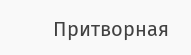Притворная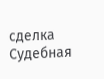сделка
Судебная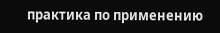практика по применению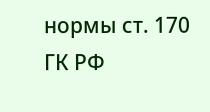нормы ст. 170 ГК РФ